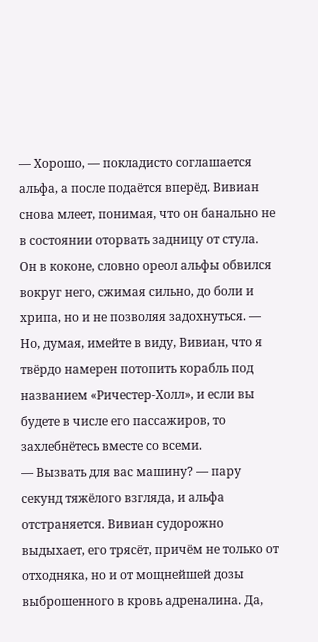— Хорошо, — покладисто соглашается альфа, а после подаётся вперёд. Вивиан снова млеет, понимая, что он банально не в состоянии оторвать задницу от стула. Он в коконе, словно ореол альфы обвился вокруг него, сжимая сильно, до боли и хрипа, но и не позволяя задохнуться. — Но, думая, имейте в виду, Вивиан, что я твёрдо намерен потопить корабль под названием «Ричестер-Холл», и если вы будете в числе его пассажиров, то захлебнётесь вместе со всеми.
— Вызвать для вас машину? — пару секунд тяжёлого взгляда, и альфа отстраняется. Вивиан судорожно выдыхает, его трясёт, причём не только от отходняка, но и от мощнейшей дозы выброшенного в кровь адреналина. Да,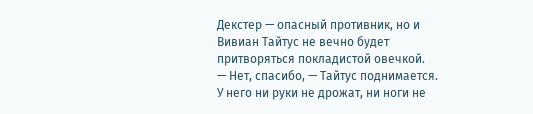Декстер — опасный противник, но и Вивиан Тайтус не вечно будет притворяться покладистой овечкой.
— Нет, спасибо, — Тайтус поднимается. У него ни руки не дрожат, ни ноги не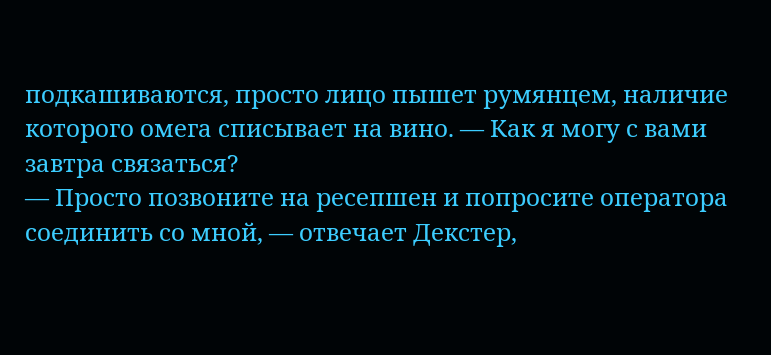подкашиваются, просто лицо пышет румянцем, наличие которого омега списывает на вино. — Как я могу с вами завтра связаться?
— Просто позвоните на ресепшен и попросите оператора соединить со мной, — отвечает Декстер,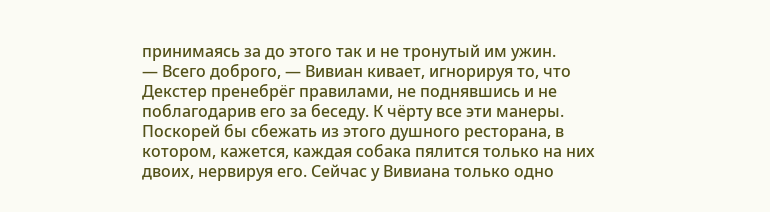принимаясь за до этого так и не тронутый им ужин.
— Всего доброго, — Вивиан кивает, игнорируя то, что Декстер пренебрёг правилами, не поднявшись и не поблагодарив его за беседу. К чёрту все эти манеры. Поскорей бы сбежать из этого душного ресторана, в котором, кажется, каждая собака пялится только на них двоих, нервируя его. Сейчас у Вивиана только одно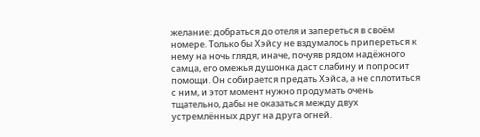желание: добраться до отеля и запереться в своём номере. Только бы Хэйсу не вздумалось припереться к нему на ночь глядя, иначе, почуяв рядом надёжного самца, его омежья душонка даст слабину и попросит помощи. Он собирается предать Хэйса, а не сплотиться с ним, и этот момент нужно продумать очень тщательно, дабы не оказаться между двух устремлённых друг на друга огней.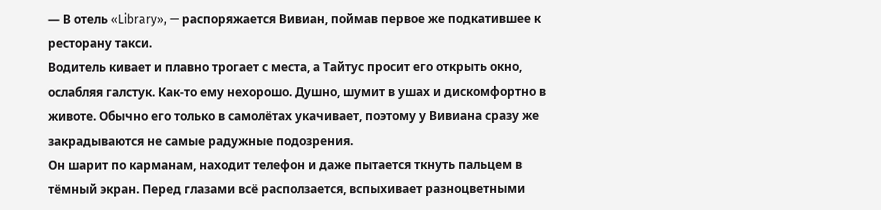— В отель «Library», — распоряжается Вивиан, поймав первое же подкатившее к ресторану такси.
Водитель кивает и плавно трогает с места, а Тайтус просит его открыть окно, ослабляя галстук. Как-то ему нехорошо. Душно, шумит в ушах и дискомфортно в животе. Обычно его только в самолётах укачивает, поэтому у Вивиана сразу же закрадываются не самые радужные подозрения.
Он шарит по карманам, находит телефон и даже пытается ткнуть пальцем в тёмный экран. Перед глазами всё расползается, вспыхивает разноцветными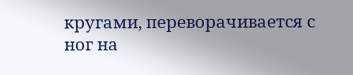кругами, переворачивается с ног на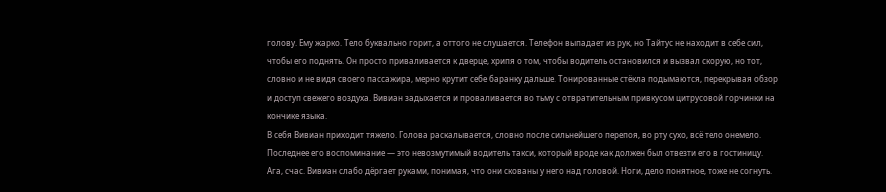голову. Ему жарко. Тело буквально горит, а оттого не слушается. Телефон выпадает из рук, но Тайтус не находит в себе сил, чтобы его поднять. Он просто приваливается к дверце, хрипя о том, чтобы водитель остановился и вызвал скорую, но тот, словно и не видя своего пассажира, мерно крутит себе баранку дальше. Тонированные стёкла подымаются, перекрывая обзор и доступ свежего воздуха. Вивиан задыхается и проваливается во тьму с отвратительным привкусом цитрусовой горчинки на кончике языка.
В себя Вивиан приходит тяжело. Голова раскалывается, словно после сильнейшего перепоя, во рту сухо, всё тело онемело. Последнее его воспоминание — это невозмутимый водитель такси, который вроде как должен был отвезти его в гостиницу.
Ага, счас. Вивиан слабо дёргает руками, понимая, что они скованы у него над головой. Ноги, дело понятное, тоже не согнуть.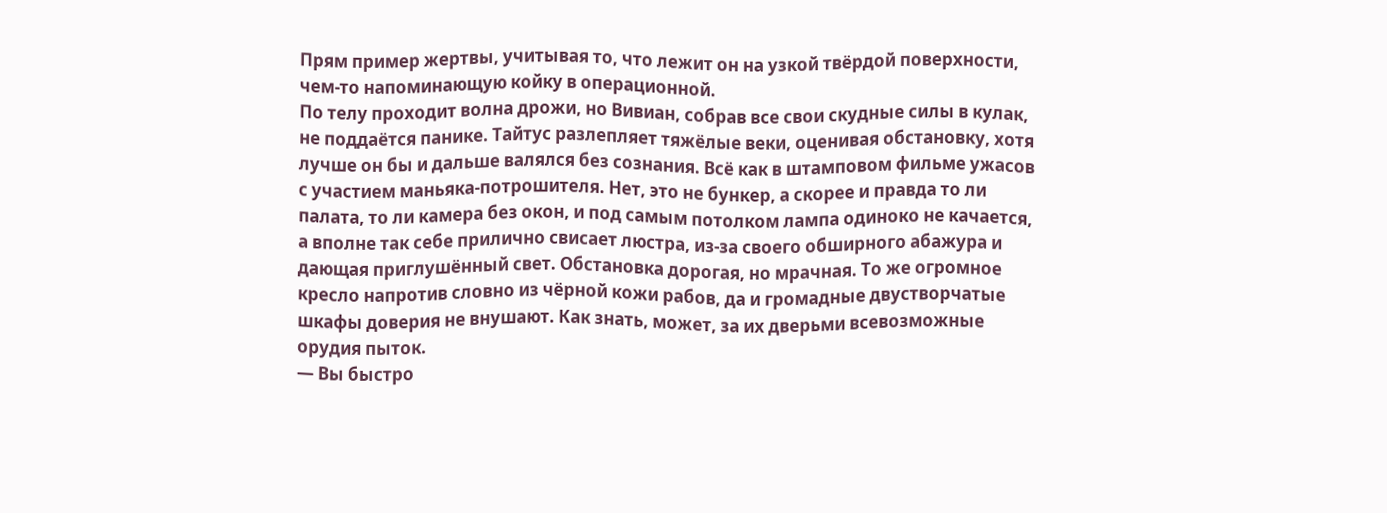Прям пример жертвы, учитывая то, что лежит он на узкой твёрдой поверхности, чем-то напоминающую койку в операционной.
По телу проходит волна дрожи, но Вивиан, собрав все свои скудные силы в кулак, не поддаётся панике. Тайтус разлепляет тяжёлые веки, оценивая обстановку, хотя лучше он бы и дальше валялся без сознания. Всё как в штамповом фильме ужасов с участием маньяка-потрошителя. Нет, это не бункер, а скорее и правда то ли палата, то ли камера без окон, и под самым потолком лампа одиноко не качается, а вполне так себе прилично свисает люстра, из-за своего обширного абажура и дающая приглушённый свет. Обстановка дорогая, но мрачная. То же огромное кресло напротив словно из чёрной кожи рабов, да и громадные двустворчатые шкафы доверия не внушают. Как знать, может, за их дверьми всевозможные орудия пыток.
— Вы быстро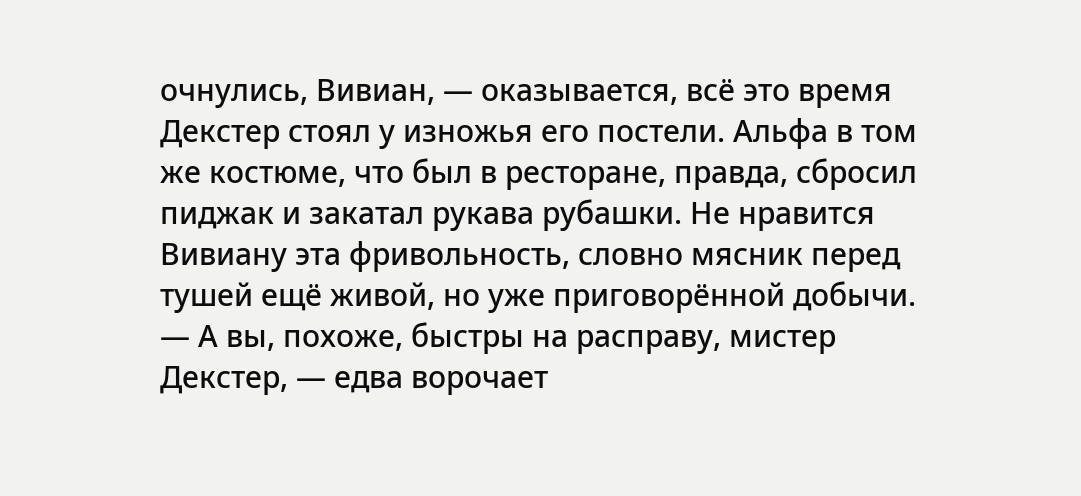очнулись, Вивиан, — оказывается, всё это время Декстер стоял у изножья его постели. Альфа в том же костюме, что был в ресторане, правда, сбросил пиджак и закатал рукава рубашки. Не нравится Вивиану эта фривольность, словно мясник перед тушей ещё живой, но уже приговорённой добычи.
— А вы, похоже, быстры на расправу, мистер Декстер, — едва ворочает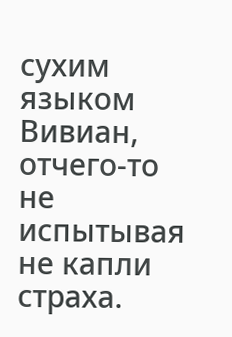сухим языком Вивиан, отчего-то не испытывая не капли страха.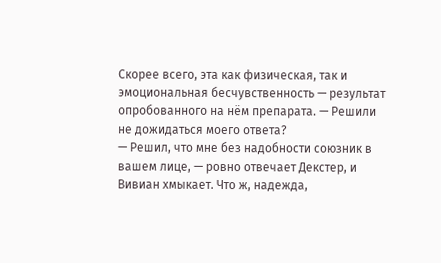Скорее всего, эта как физическая, так и эмоциональная бесчувственность — результат опробованного на нём препарата. — Решили не дожидаться моего ответа?
— Решил, что мне без надобности союзник в вашем лице, — ровно отвечает Декстер, и Вивиан хмыкает. Что ж, надежда,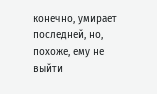конечно, умирает последней, но, похоже, ему не выйти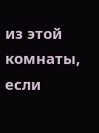из этой комнаты, если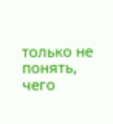только не понять, чего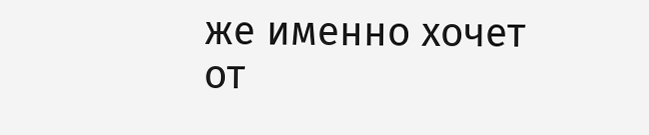же именно хочет от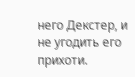него Декстер, и не угодить его прихоти.